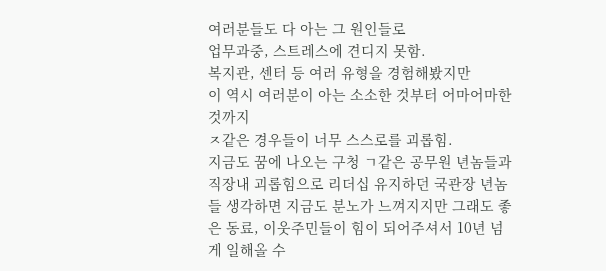여러분들도 다 아는 그 원인들로
업무과중, 스트레스에 견디지 못함.
복지관, 센터 등 여러 유형을 경험해봤지만
이 역시 여러분이 아는 소소한 것부터 어마어마한 것까지
ㅈ같은 경우들이 너무 스스로를 괴롭힘.
지금도 꿈에 나오는 구청 ㄱ같은 공무원 년놈들과 직장내 괴롭힘으로 리더십 유지하던 국관장 년놈들 생각하면 지금도 분노가 느껴지지만 그래도 좋은 동료, 이웃주민들이 힘이 되어주셔서 10년 넘게 일해올 수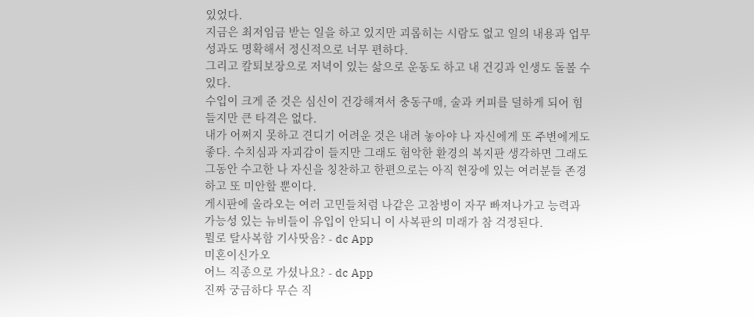있었다.
지금은 최저임금 받는 일을 하고 있지만 괴롭히는 시람도 없고 일의 내용과 업무성과도 명확해서 정신적으로 너무 편하다.
그리고 칼퇴보장으로 저녁이 있는 삶으로 운동도 하고 내 건깅과 인생도 돌볼 수 있다.
수입이 크게 준 것은 심신이 건강해져서 충동구매, 술과 커피를 덜하게 되어 힘들지만 큰 타격은 없다.
내가 어쩌지 못하고 견디기 어려운 것은 내려 놓아야 나 자신에게 또 주변에게도 좋다. 수치심과 자괴감이 들지만 그래도 험악한 환경의 복지판 생각하면 그래도 그동안 수고한 나 자신을 칭찬하고 한편으로는 아직 현장에 있는 여러분들 존경하고 또 미안할 뿐이다.
게시판에 올라오는 여러 고민들처럼 나같은 고참병이 자꾸 빠져나가고 능력과 가능성 있는 뉴비들이 유입이 안되니 이 사복판의 미래가 참 걱정된다.
뭘로 탈사복함 기사땃음? - dc App
미혼이신가오
어느 직종으로 가셨나요? - dc App
진짜 궁금하다 무슨 직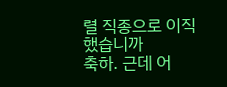렬 직종으로 이직했습니까
축하. 근데 어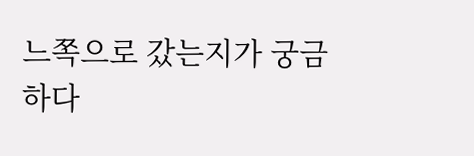느쪽으로 갔는지가 궁금하다